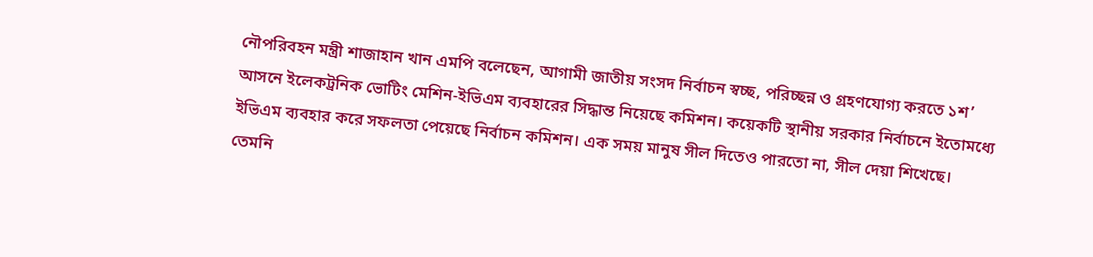নৌপরিবহন মন্ত্রী শাজাহান খান এমপি বলেছেন, আগামী জাতীয় সংসদ নির্বাচন স্বচ্ছ, পরিচ্ছন্ন ও গ্রহণযোগ্য করতে ১শ’ আসনে ইলেকট্রনিক ভোটিং মেশিন-ইভিএম ব্যবহারের সিদ্ধান্ত নিয়েছে কমিশন। কয়েকটি স্থানীয় সরকার নির্বাচনে ইতোমধ্যে ইভিএম ব্যবহার করে সফলতা পেয়েছে নির্বাচন কমিশন। এক সময় মানুষ সীল দিতেও পারতো না, সীল দেয়া শিখেছে।
তেমনি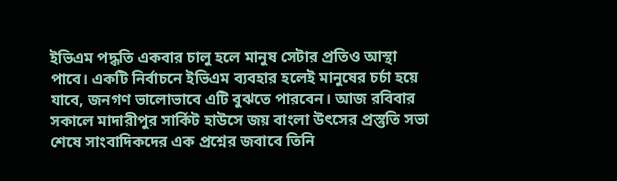ইভিএম পদ্ধতি একবার চালু হলে মানুষ সেটার প্রতিও আস্থা পাবে। একটি নির্বাচনে ইভিএম ব্যবহার হলেই মানুষের চর্চা হয়ে যাবে, জনগণ ভালোভাবে এটি বুঝতে পারবেন। আজ রবিবার সকালে মাদারীপুর সার্কিট হাউসে জয় বাংলা উৎসের প্রস্তুতি সভা শেষে সাংবাদিকদের এক প্রশ্নের জবাবে তিনি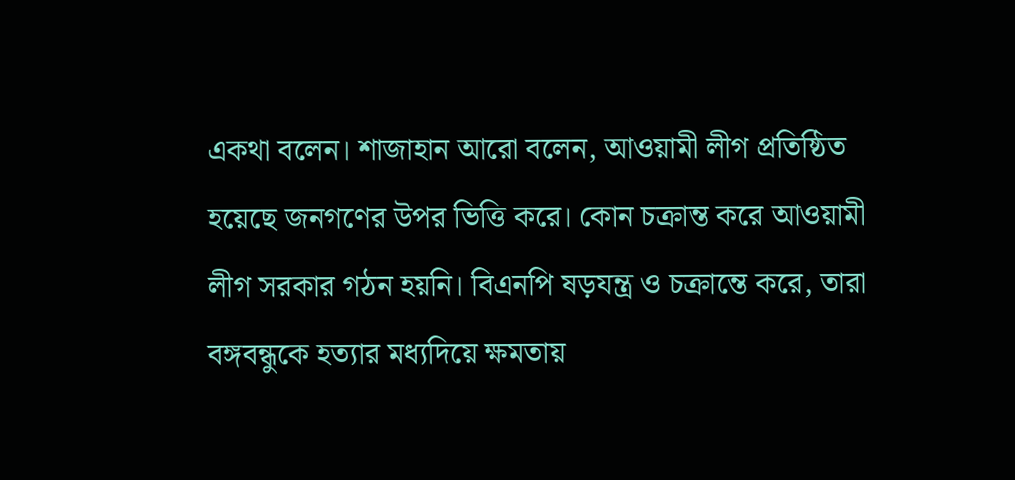একথা বলেন। শাজাহান আরো বলেন, আওয়ামী লীগ প্রতিষ্ঠিত হয়েছে জনগণের উপর ভিত্তি করে। কোন চক্রান্ত করে আওয়ামী লীগ সরকার গঠন হয়নি। বিএনপি ষড়যন্ত্র ও চক্রান্তে করে, তারা বঙ্গবন্ধুকে হত্যার মধ্যদিয়ে ক্ষমতায়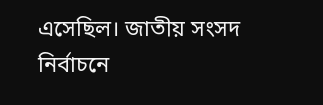এসেছিল। জাতীয় সংসদ নির্বাচনে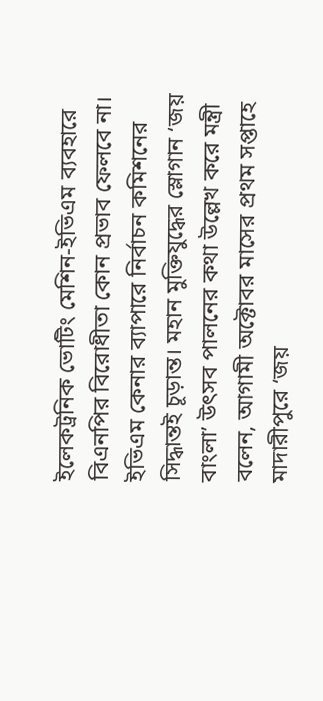ইলেকট্রনিক ভোটিং মেশিন-ইভিএম ব্যবহারে বিএনপির বিরোধীতা কোন প্রভাব ফেলবে না। ইভিএম কেনার ব্যাপারে নির্বাচন কমিশনের সিদ্ধান্তই চূড়ান্ত। মহান মুক্তিযুদ্ধের স্লোগান ‘জয় বাংলা’ উৎসব পালনের কথা উল্লেখ করে মন্ত্রী বলেন, আগামী অক্টোবর মাসের প্রথম সপ্তাহে মাদারীপুরে ‘জয়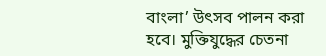বাংলা’ উৎসব পালন করা হবে। মুক্তিযুদ্ধের চেতনা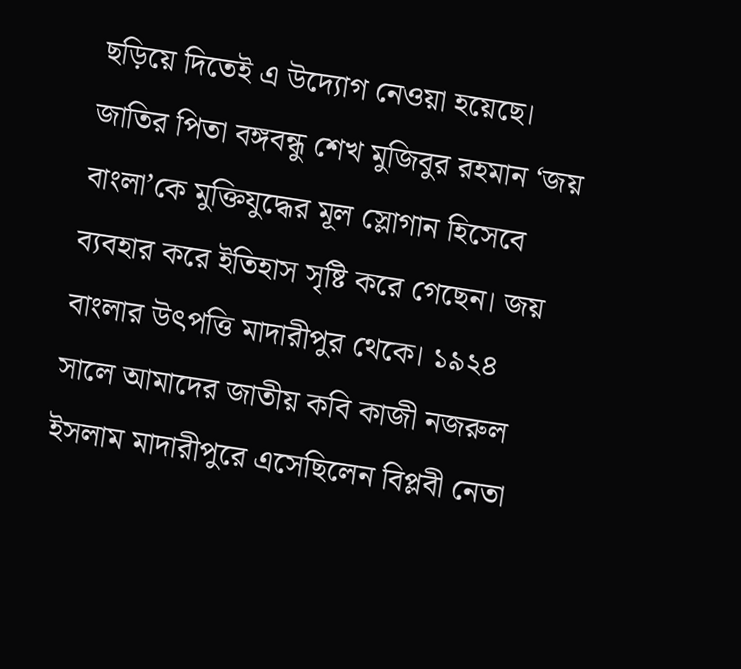ছড়িয়ে দিতেই এ উদ্যোগ নেওয়া হয়েছে। জাতির পিতা বঙ্গবন্ধু শেখ মুজিবুর রহমান ‘জয় বাংলা’কে মুক্তিযুদ্ধের মূল স্লোগান হিসেবে ব্যবহার করে ইতিহাস সৃষ্টি করে গেছেন। জয় বাংলার উৎপত্তি মাদারীপুর থেকে। ১৯২৪ সালে আমাদের জাতীয় কবি কাজী নজরুল ইসলাম মাদারীপুরে এসেছিলেন বিপ্লবী নেতা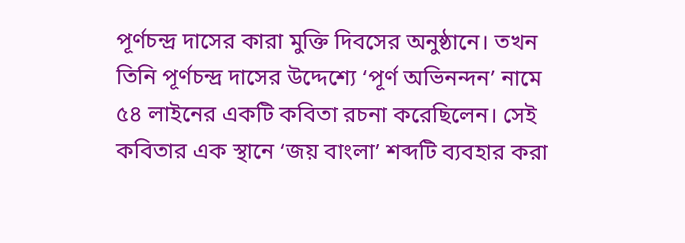পূর্ণচন্দ্র দাসের কারা মুক্তি দিবসের অনুষ্ঠানে। তখন তিনি পূর্ণচন্দ্র দাসের উদ্দেশ্যে ‘পূর্ণ অভিনন্দন’ নামে ৫৪ লাইনের একটি কবিতা রচনা করেছিলেন। সেই কবিতার এক স্থানে ‘জয় বাংলা’ শব্দটি ব্যবহার করা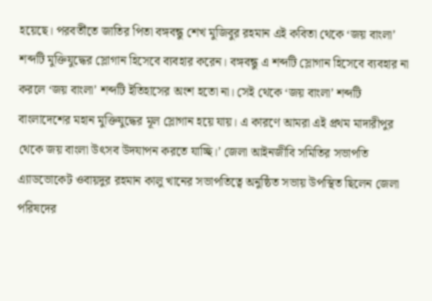হয়েছে। পরবর্তীতে জাতির পিতা বঙ্গবন্ধু শেখ মুজিবুর রহমান এই কবিতা থেকে ‘জয় বাংলা’ শব্দটি মুক্তিযুদ্ধের স্লোগান হিসেবে ব্যবহার করেন। বঙ্গবন্ধু এ শব্দটি স্লোগান হিসেবে ব্যবহার না করলে ‘জয় বাংলা’ শব্দটি ইতিহাসের অংশ হতো না। সেই থেকে ‘জয় বাংলা’ শব্দটি বাংলাদেশের মহান মুক্তিযুদ্ধের মূল স্লোগান হয়ে যায়। এ কারণে আমরা এই প্রথম মাদারীপুর থেকে জয় বাংলা উৎসব উদযাপন করতে যাচ্ছি।’ জেলা আইনজীবি সমিতির সভাপতি এ্যাডভোকেট ওবায়দুর রহমান কালু খানের সভাপতিত্বে অনুষ্ঠিত সভায় উপস্থিত ছিলেন জেলা পরিষদের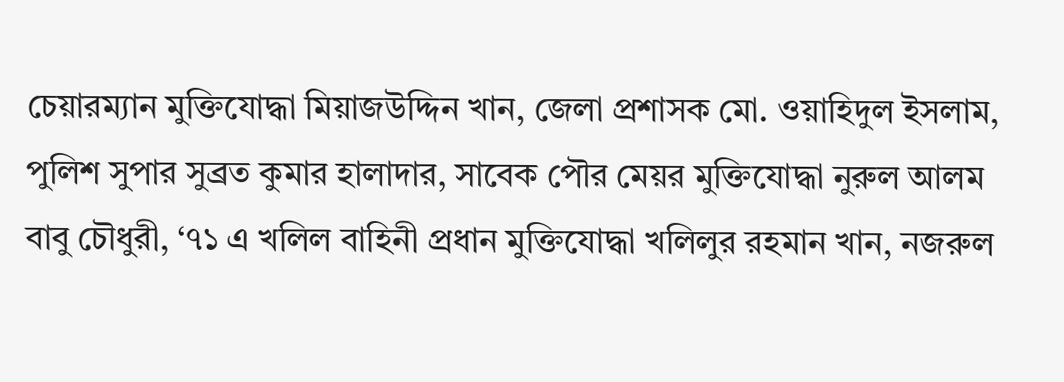চেয়ারম্যান মুক্তিযোদ্ধা মিয়াজউদ্দিন খান, জেলা প্রশাসক মো. ওয়াহিদুল ইসলাম, পুলিশ সুপার সুব্রত কুমার হালাদার, সাবেক পৌর মেয়র মুক্তিযোদ্ধা নুরুল আলম বাবু চৌধুরী, ‘৭১ এ খলিল বাহিনী প্রধান মুক্তিযোদ্ধা খলিলুর রহমান খান, নজরুল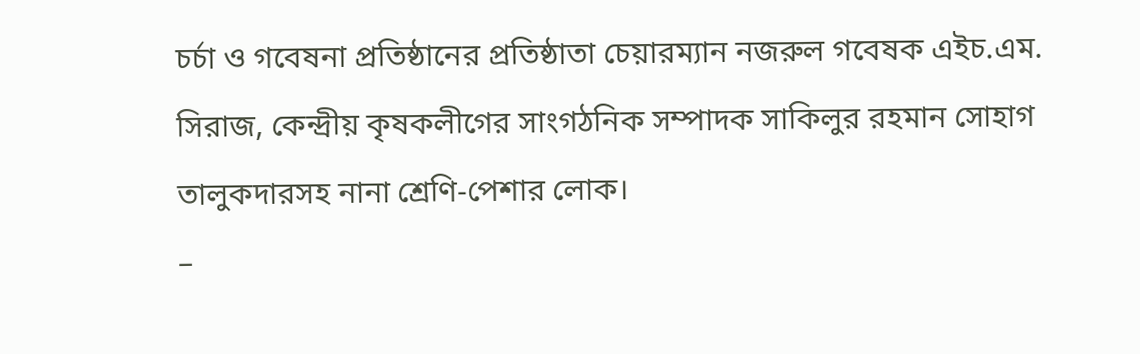চর্চা ও গবেষনা প্রতিষ্ঠানের প্রতিষ্ঠাতা চেয়ারম্যান নজরুল গবেষক এইচ.এম. সিরাজ, কেন্দ্রীয় কৃষকলীগের সাংগঠনিক সম্পাদক সাকিলুর রহমান সোহাগ তালুকদারসহ নানা শ্রেণি-পেশার লোক।
–